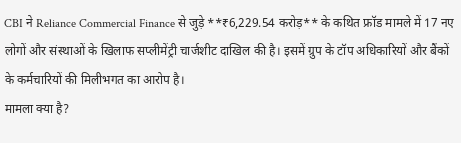CBI ने Reliance Commercial Finance से जुड़े **₹6,229.54 करोड़** के कथित फ्रॉड मामले में 17 नए लोगों और संस्थाओं के खिलाफ सप्लीमेंट्री चार्जशीट दाखिल की है। इसमें ग्रुप के टॉप अधिकारियों और बैंकों के कर्मचारियों की मिलीभगत का आरोप है।
मामला क्या है?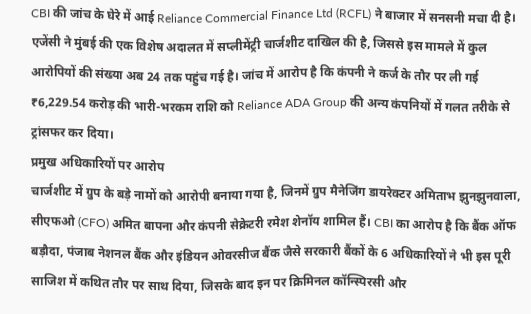CBI की जांच के घेरे में आई Reliance Commercial Finance Ltd (RCFL) ने बाजार में सनसनी मचा दी है। एजेंसी ने मुंबई की एक विशेष अदालत में सप्लीमेंट्री चार्जशीट दाखिल की है, जिससे इस मामले में कुल आरोपियों की संख्या अब 24 तक पहुंच गई है। जांच में आरोप है कि कंपनी ने कर्ज के तौर पर ली गई ₹6,229.54 करोड़ की भारी-भरकम राशि को Reliance ADA Group की अन्य कंपनियों में गलत तरीके से ट्रांसफर कर दिया।
प्रमुख अधिकारियों पर आरोप
चार्जशीट में ग्रुप के बड़े नामों को आरोपी बनाया गया है, जिनमें ग्रुप मैनेजिंग डायरेक्टर अमिताभ झुनझुनवाला, सीएफओ (CFO) अमित बापना और कंपनी सेक्रेटरी रमेश शेनॉय शामिल हैं। CBI का आरोप है कि बैंक ऑफ बड़ौदा, पंजाब नेशनल बैंक और इंडियन ओवरसीज बैंक जैसे सरकारी बैंकों के 6 अधिकारियों ने भी इस पूरी साजिश में कथित तौर पर साथ दिया, जिसके बाद इन पर क्रिमिनल कॉन्स्पिरसी और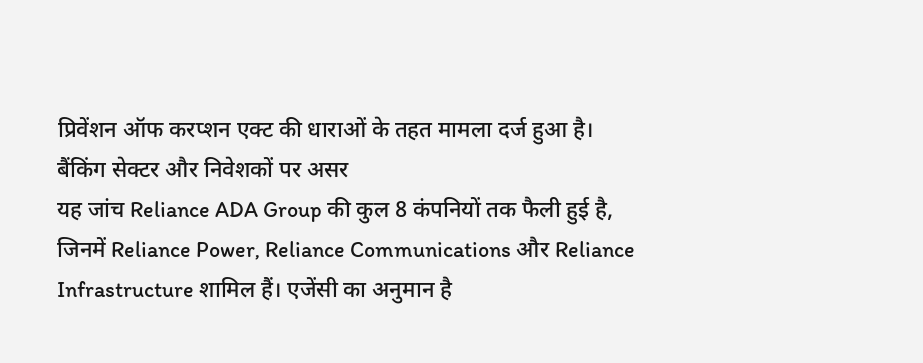प्रिवेंशन ऑफ करप्शन एक्ट की धाराओं के तहत मामला दर्ज हुआ है।
बैंकिंग सेक्टर और निवेशकों पर असर
यह जांच Reliance ADA Group की कुल 8 कंपनियों तक फैली हुई है, जिनमें Reliance Power, Reliance Communications और Reliance Infrastructure शामिल हैं। एजेंसी का अनुमान है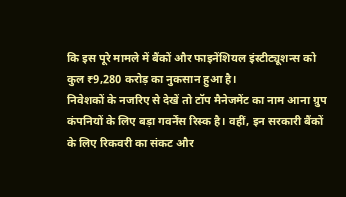कि इस पूरे मामले में बैंकों और फाइनेंशियल इंस्टीट्यूशन्स को कुल ₹9,280 करोड़ का नुकसान हुआ है।
निवेशकों के नजरिए से देखें तो टॉप मैनेजमेंट का नाम आना ग्रुप कंपनियों के लिए बड़ा गवर्नेंस रिस्क है। वहीं, इन सरकारी बैंकों के लिए रिकवरी का संकट और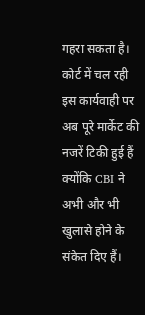गहरा सकता है। कोर्ट में चल रही इस कार्यवाही पर अब पूरे मार्केट की नजरें टिकी हुई हैं क्योंकि CBI ने अभी और भी खुलासे होने के संकेत दिए हैं।